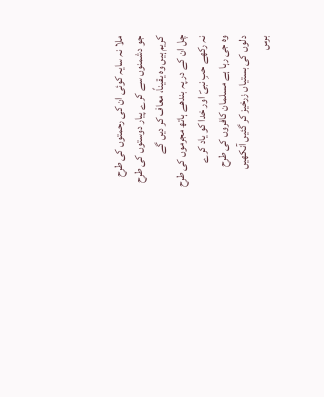ملا نہ سایہ کوئی ان کی رحمتوں کی طرح
جو دشمنوں سے کرے پیار دوستوں کی طرح
کریم ہیں وہ یقیناً، معاف کر دیں گے
چل ان کے در پہ بندھے ہاتھ مجرموں کی طرح
نہ رکھے حبِ نبیؐ اور خدا کو یاد کرے
وہ جی رہا ہے مسلمان کافروں کی طرح
دلوں کی بستیاں زرخیز کر گئیں آنکھیں
برس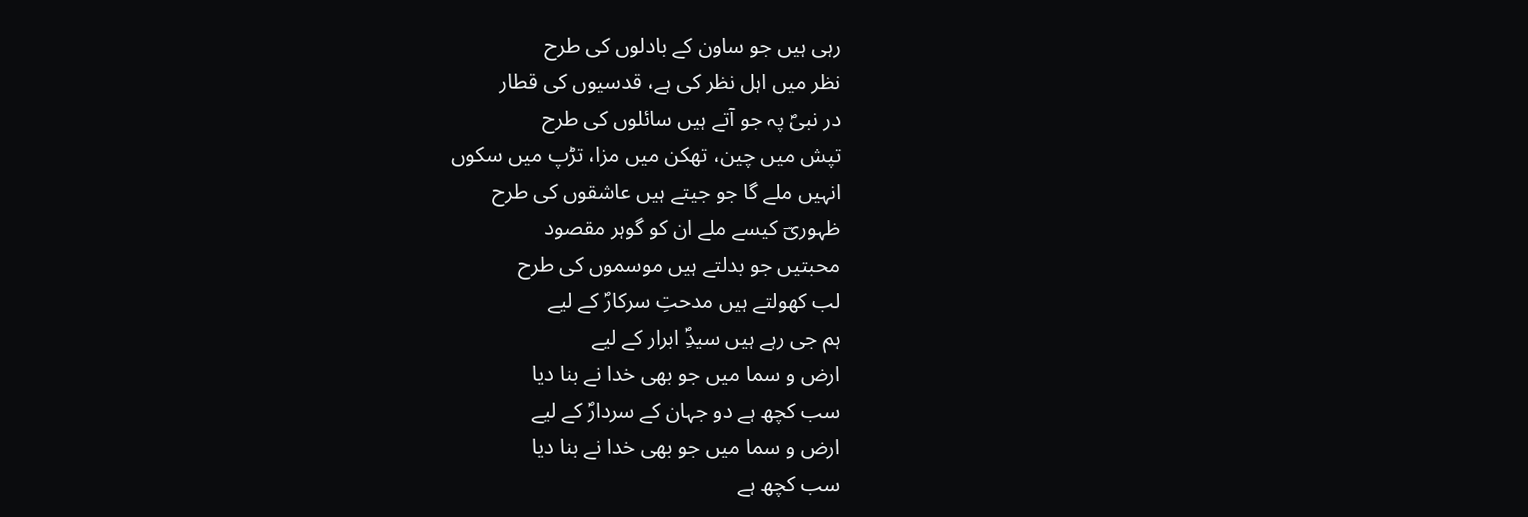رہی ہیں جو ساون کے بادلوں کی طرح
نظر میں اہل نظر کی ہے، قدسیوں کی قطار
در نبیؐ پہ جو آتے ہیں سائلوں کی طرح
تپش میں چین، تھکن میں مزا، تڑپ میں سکوں
انہیں ملے گا جو جیتے ہیں عاشقوں کی طرح
ظہوریؔ کیسے ملے ان کو گوہر مقصود
محبتیں جو بدلتے ہیں موسموں کی طرح
لب کھولتے ہیں مدحتِ سرکارؐ کے لیے
ہم جی رہے ہیں سیدِؐ ابرار کے لیے
ارض و سما میں جو بھی خدا نے بنا دیا
سب کچھ ہے دو جہان کے سردارؐ کے لیے
ارض و سما میں جو بھی خدا نے بنا دیا
سب کچھ ہے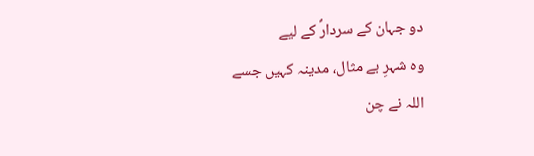دو جہان کے سردارؐ کے لیے
وہ شہرِ بے مثال، مدینہ کہیں جسے
اللہ نے چن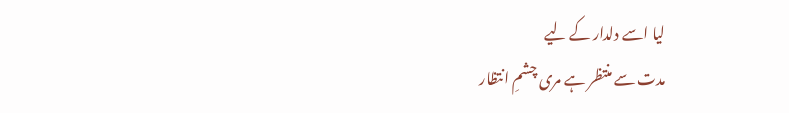لیا اسے دلدار کے لیے
مدت سے منتظر ہے مری چشمِ انتظار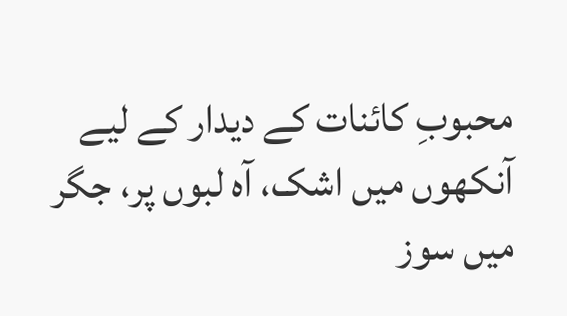محبوبِ کائنات کے دیدار کے لیے
آنکھوں میں اشک، آہ لبوں پر، جگر میں سوز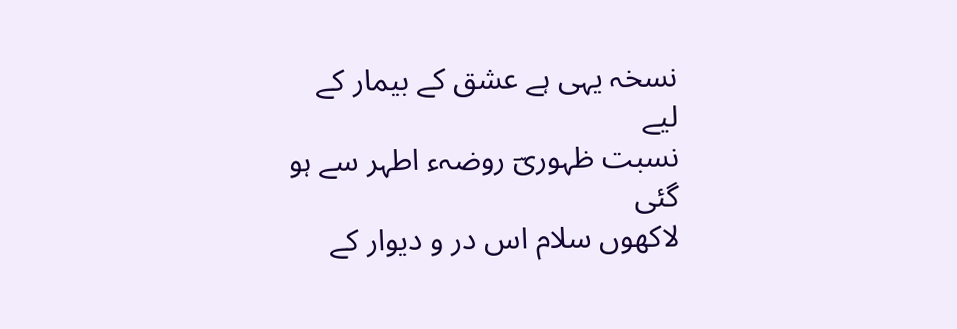نسخہ یہی ہے عشق کے بیمار کے لیے
نسبت ظہوریؔ روضہء اطہر سے ہو گئی
لاکھوں سلام اس در و دیوار کے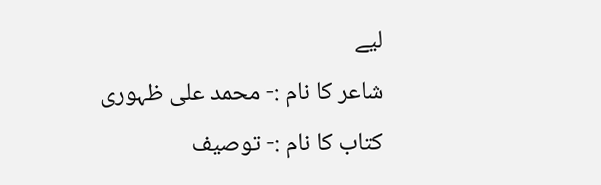لیے
شاعر کا نام :- محمد علی ظہوری
کتاب کا نام :- توصیف